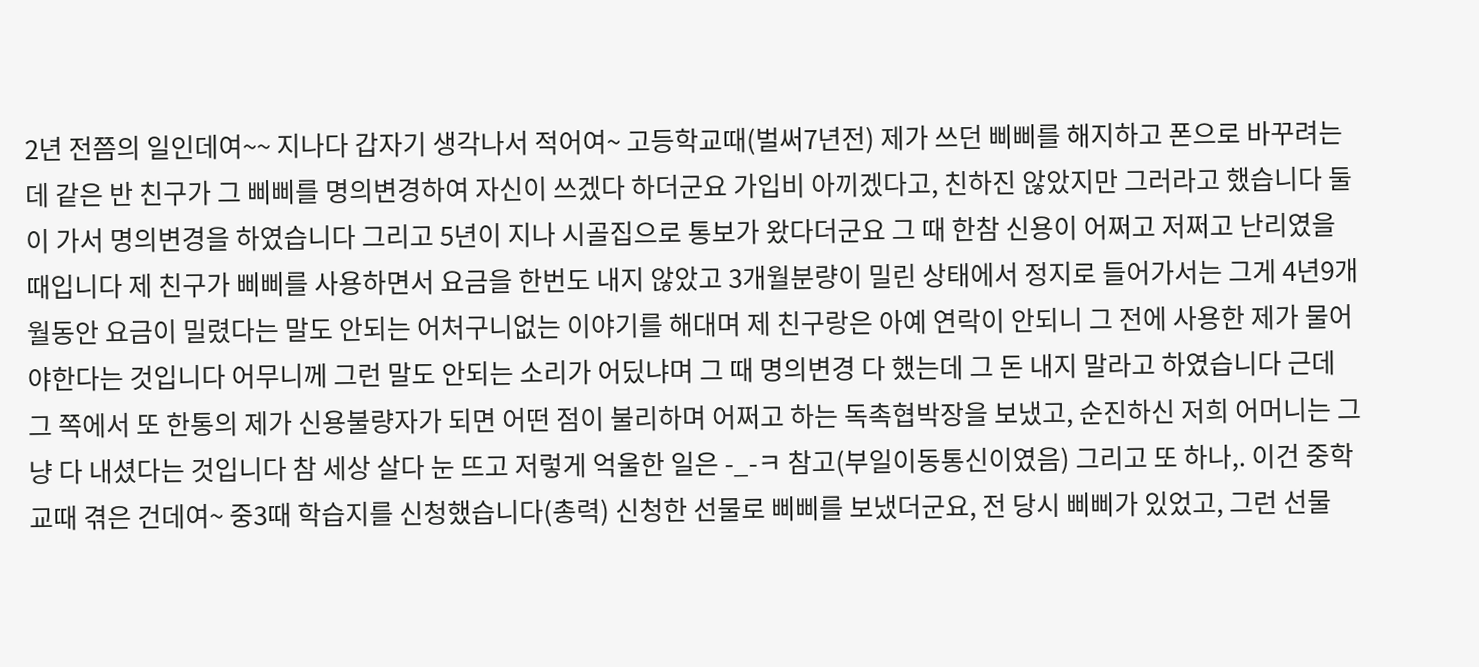2년 전쯤의 일인데여~~ 지나다 갑자기 생각나서 적어여~ 고등학교때(벌써7년전) 제가 쓰던 삐삐를 해지하고 폰으로 바꾸려는데 같은 반 친구가 그 삐삐를 명의변경하여 자신이 쓰겠다 하더군요 가입비 아끼겠다고, 친하진 않았지만 그러라고 했습니다 둘이 가서 명의변경을 하였습니다 그리고 5년이 지나 시골집으로 통보가 왔다더군요 그 때 한참 신용이 어쩌고 저쩌고 난리였을 때입니다 제 친구가 삐삐를 사용하면서 요금을 한번도 내지 않았고 3개월분량이 밀린 상태에서 정지로 들어가서는 그게 4년9개월동안 요금이 밀렸다는 말도 안되는 어처구니없는 이야기를 해대며 제 친구랑은 아예 연락이 안되니 그 전에 사용한 제가 물어야한다는 것입니다 어무니께 그런 말도 안되는 소리가 어딨냐며 그 때 명의변경 다 했는데 그 돈 내지 말라고 하였습니다 근데 그 쪽에서 또 한통의 제가 신용불량자가 되면 어떤 점이 불리하며 어쩌고 하는 독촉협박장을 보냈고, 순진하신 저희 어머니는 그냥 다 내셨다는 것입니다 참 세상 살다 눈 뜨고 저렇게 억울한 일은 -_-ㅋ 참고(부일이동통신이였음) 그리고 또 하나,. 이건 중학교때 겪은 건데여~ 중3때 학습지를 신청했습니다(총력) 신청한 선물로 삐삐를 보냈더군요, 전 당시 삐삐가 있었고, 그런 선물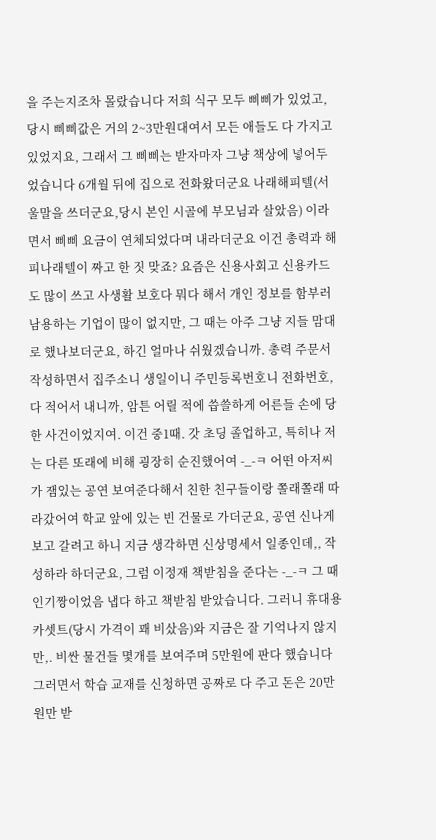을 주는지조차 몰랐습니다 저희 식구 모두 삐삐가 있었고, 당시 삐삐값은 거의 2~3만원대여서 모든 애들도 다 가지고 있었지요, 그래서 그 삐삐는 받자마자 그냥 책상에 넣어두었습니다 6개월 뒤에 집으로 전화왔더군요 나래해피텔(서울말을 쓰더군요,당시 본인 시골에 부모님과 살았음) 이라면서 삐삐 요금이 연체되었다며 내라더군요 이건 총력과 해피나래텔이 짜고 한 짓 맞죠? 요즘은 신용사회고 신용카드도 많이 쓰고 사생활 보호다 뭐다 해서 개인 정보를 함부러 남용하는 기업이 많이 없지만, 그 때는 아주 그냥 지들 맘대로 했나보더군요, 하긴 얼마나 쉬웠겠습니까. 총력 주문서 작성하면서 집주소니 생일이니 주민등록번호니 전화번호, 다 적어서 내니까, 암튼 어릴 적에 씁쓸하게 어른들 손에 당한 사건이었지여. 이건 중1때. 갓 초딩 졸업하고, 특히나 저는 다른 또래에 비해 굉장히 순진했어여 -_-ㅋ 어떤 아저씨가 잼있는 공연 보여준다해서 친한 친구들이랑 쫄래쫄래 따라갔어여 학교 앞에 있는 빈 건물로 가더군요, 공연 신나게 보고 갈려고 하니 지금 생각하면 신상명세서 일종인데,, 작성하라 하더군요, 그럼 이정재 책받침을 준다는 -_-ㅋ 그 때 인기짱이었음 냅다 하고 책받침 받았습니다. 그러니 휴대용 카셋트(당시 가격이 꽤 비샀음)와 지금은 잘 기억나지 않지만,. 비싼 물건들 몇개를 보여주며 5만원에 판다 했습니다 그러면서 학습 교재를 신청하면 공짜로 다 주고 돈은 20만원만 받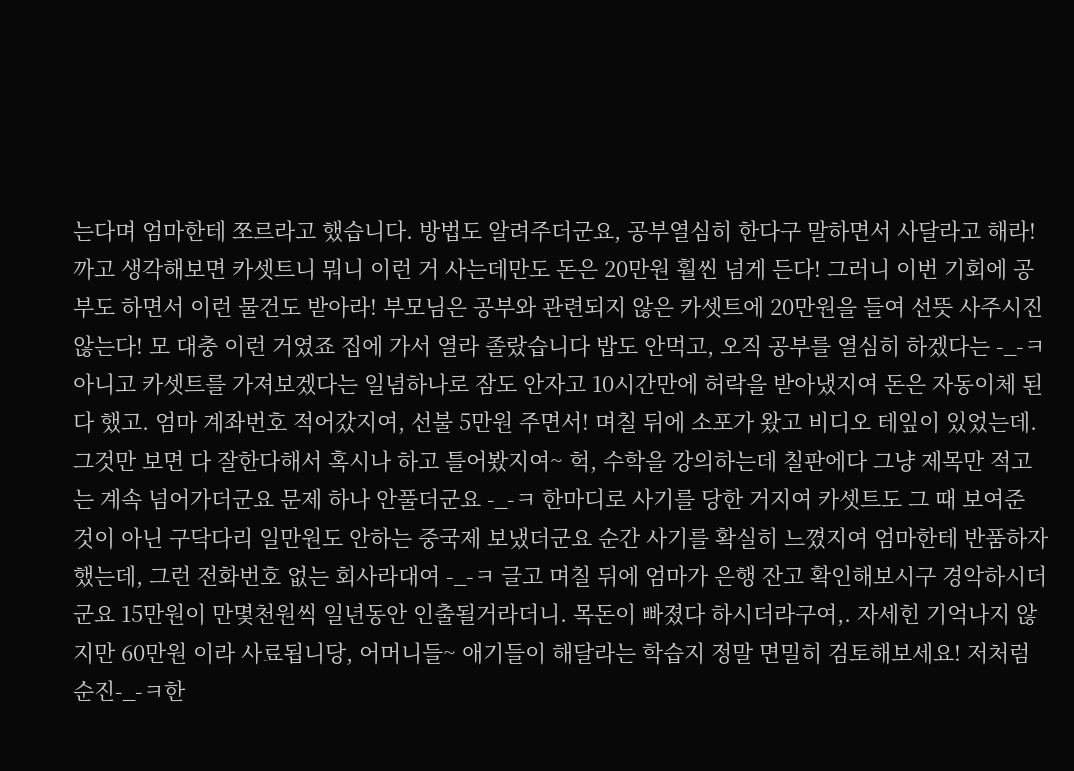는다며 엄마한테 쪼르라고 했습니다. 방법도 알려주더군요, 공부열심히 한다구 말하면서 사달라고 해라! 까고 생각해보면 카셋트니 뭐니 이런 거 사는데만도 돈은 20만원 훨씬 넘게 든다! 그러니 이번 기회에 공부도 하면서 이런 물건도 받아라! 부모님은 공부와 관련되지 않은 카셋트에 20만원을 들여 선뜻 사주시진 않는다! 모 대충 이런 거였죠 집에 가서 열라 졸랐습니다 밥도 안먹고, 오직 공부를 열심히 하겠다는 -_-ㅋ 아니고 카셋트를 가져보겠다는 일념하나로 잠도 안자고 10시간만에 허락을 받아냈지여 돈은 자동이체 된다 했고. 엄마 계좌번호 적어갔지여, 선불 5만원 주면서! 며칠 뒤에 소포가 왔고 비디오 테잎이 있었는데. 그것만 보면 다 잘한다해서 혹시나 하고 틀어봤지여~ 헉, 수학을 강의하는데 칠판에다 그냥 제목만 적고는 계속 넘어가더군요 문제 하나 안풀더군요 -_-ㅋ 한마디로 사기를 당한 거지여 카셋트도 그 때 보여준 것이 아닌 구닥다리 일만원도 안하는 중국제 보냈더군요 순간 사기를 확실히 느꼈지여 엄마한테 반품하자 했는데, 그런 전화번호 없는 회사라대여 -_-ㅋ 글고 며칠 뒤에 엄마가 은행 잔고 확인해보시구 경악하시더군요 15만원이 만몇천원씩 일년동안 인출될거라더니. 목돈이 빠졌다 하시더라구여,. 자세힌 기억나지 않지만 60만원 이라 사료됩니당, 어머니들~ 애기들이 해달라는 학습지 정말 면밀히 검토해보세요! 저처럼 순진-_-ㅋ한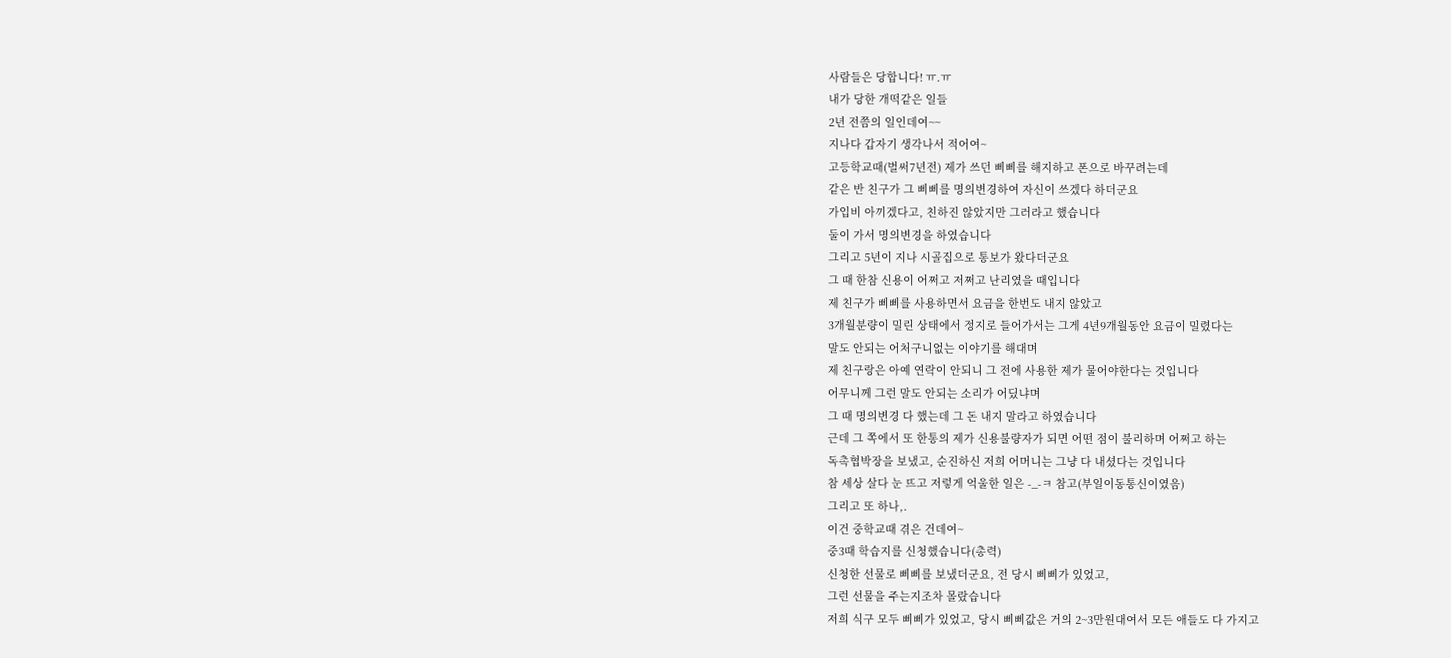사람들은 당합니다! ㅠ.ㅠ
내가 당한 개떡같은 일들
2년 전쯤의 일인데여~~
지나다 갑자기 생각나서 적어여~
고등학교때(벌써7년전) 제가 쓰던 삐삐를 해지하고 폰으로 바꾸려는데
같은 반 친구가 그 삐삐를 명의변경하여 자신이 쓰겠다 하더군요
가입비 아끼겠다고, 친하진 않았지만 그러라고 했습니다
둘이 가서 명의변경을 하였습니다
그리고 5년이 지나 시골집으로 통보가 왔다더군요
그 때 한참 신용이 어쩌고 저쩌고 난리였을 때입니다
제 친구가 삐삐를 사용하면서 요금을 한번도 내지 않았고
3개월분량이 밀린 상태에서 정지로 들어가서는 그게 4년9개월동안 요금이 밀렸다는
말도 안되는 어처구니없는 이야기를 해대며
제 친구랑은 아예 연락이 안되니 그 전에 사용한 제가 물어야한다는 것입니다
어무니께 그런 말도 안되는 소리가 어딨냐며
그 때 명의변경 다 했는데 그 돈 내지 말라고 하였습니다
근데 그 쪽에서 또 한통의 제가 신용불량자가 되면 어떤 점이 불리하며 어쩌고 하는
독촉협박장을 보냈고, 순진하신 저희 어머니는 그냥 다 내셨다는 것입니다
참 세상 살다 눈 뜨고 저렇게 억울한 일은 -_-ㅋ 참고(부일이동통신이였음)
그리고 또 하나,.
이건 중학교때 겪은 건데여~
중3때 학습지를 신청했습니다(총력)
신청한 선물로 삐삐를 보냈더군요, 전 당시 삐삐가 있었고,
그런 선물을 주는지조차 몰랐습니다
저희 식구 모두 삐삐가 있었고, 당시 삐삐값은 거의 2~3만원대여서 모든 애들도 다 가지고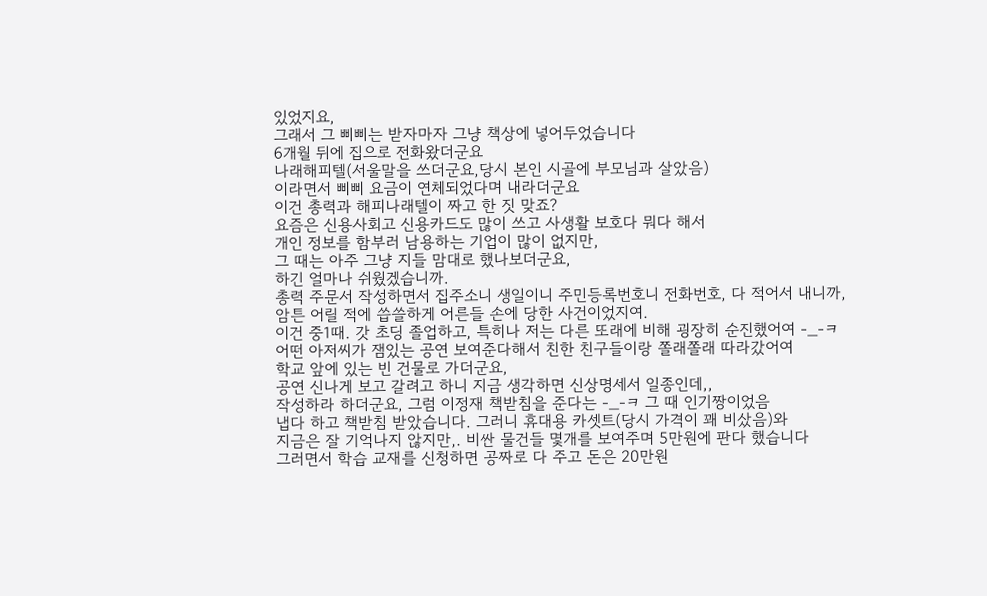있었지요,
그래서 그 삐삐는 받자마자 그냥 책상에 넣어두었습니다
6개월 뒤에 집으로 전화왔더군요
나래해피텔(서울말을 쓰더군요,당시 본인 시골에 부모님과 살았음)
이라면서 삐삐 요금이 연체되었다며 내라더군요
이건 총력과 해피나래텔이 짜고 한 짓 맞죠?
요즘은 신용사회고 신용카드도 많이 쓰고 사생활 보호다 뭐다 해서
개인 정보를 함부러 남용하는 기업이 많이 없지만,
그 때는 아주 그냥 지들 맘대로 했나보더군요,
하긴 얼마나 쉬웠겠습니까.
총력 주문서 작성하면서 집주소니 생일이니 주민등록번호니 전화번호, 다 적어서 내니까,
암튼 어릴 적에 씁쓸하게 어른들 손에 당한 사건이었지여.
이건 중1때. 갓 초딩 졸업하고, 특히나 저는 다른 또래에 비해 굉장히 순진했어여 -_-ㅋ
어떤 아저씨가 잼있는 공연 보여준다해서 친한 친구들이랑 쫄래쫄래 따라갔어여
학교 앞에 있는 빈 건물로 가더군요,
공연 신나게 보고 갈려고 하니 지금 생각하면 신상명세서 일종인데,,
작성하라 하더군요, 그럼 이정재 책받침을 준다는 -_-ㅋ 그 때 인기짱이었음
냅다 하고 책받침 받았습니다. 그러니 휴대용 카셋트(당시 가격이 꽤 비샀음)와
지금은 잘 기억나지 않지만,. 비싼 물건들 몇개를 보여주며 5만원에 판다 했습니다
그러면서 학습 교재를 신청하면 공짜로 다 주고 돈은 20만원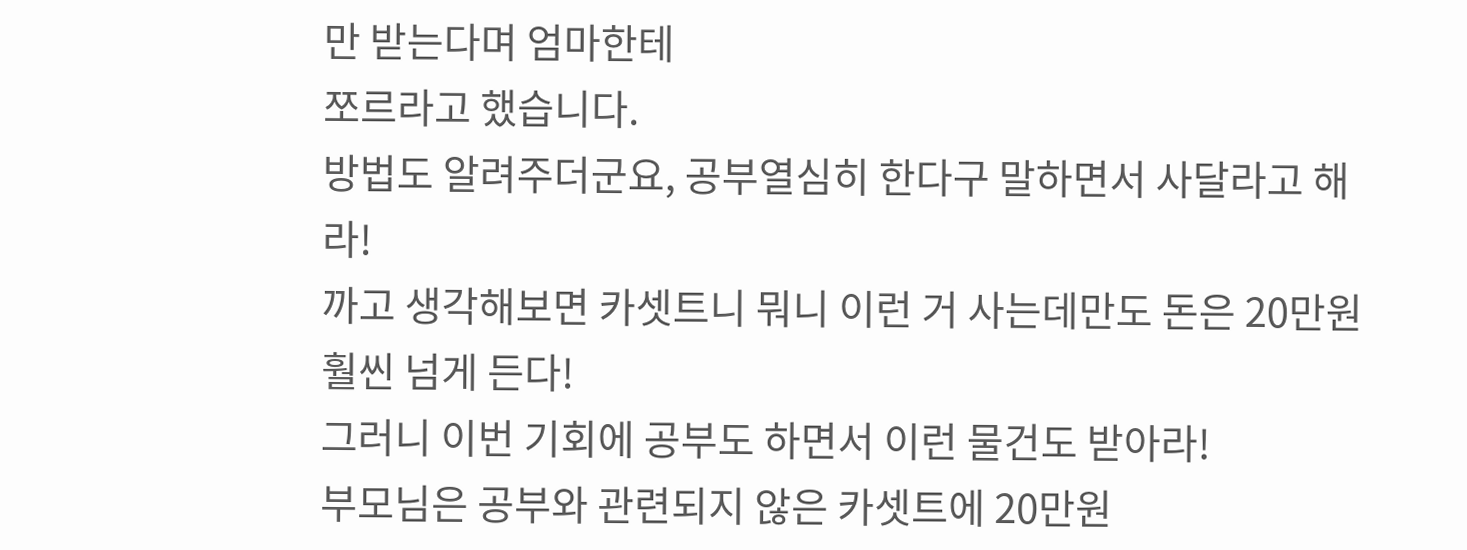만 받는다며 엄마한테
쪼르라고 했습니다.
방법도 알려주더군요, 공부열심히 한다구 말하면서 사달라고 해라!
까고 생각해보면 카셋트니 뭐니 이런 거 사는데만도 돈은 20만원 훨씬 넘게 든다!
그러니 이번 기회에 공부도 하면서 이런 물건도 받아라!
부모님은 공부와 관련되지 않은 카셋트에 20만원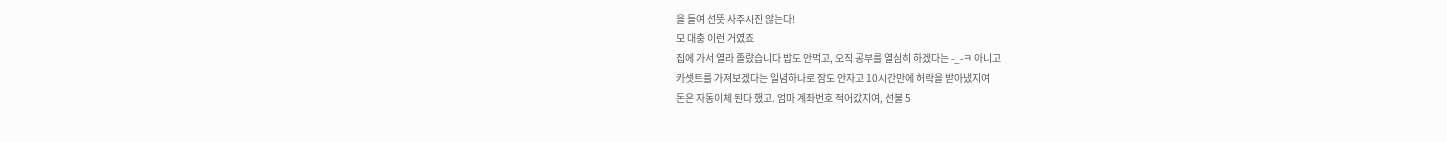을 들여 선뜻 사주시진 않는다!
모 대충 이런 거였죠
집에 가서 열라 졸랐습니다 밥도 안먹고, 오직 공부를 열심히 하겠다는 -_-ㅋ 아니고
카셋트를 가져보겠다는 일념하나로 잠도 안자고 10시간만에 허락을 받아냈지여
돈은 자동이체 된다 했고. 엄마 계좌번호 적어갔지여, 선불 5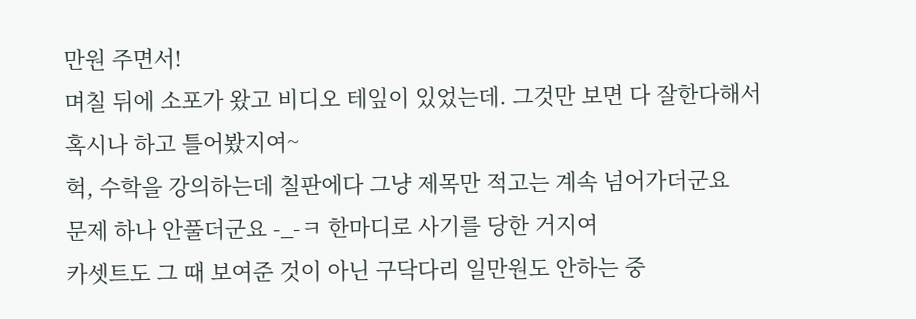만원 주면서!
며칠 뒤에 소포가 왔고 비디오 테잎이 있었는데. 그것만 보면 다 잘한다해서
혹시나 하고 틀어봤지여~
헉, 수학을 강의하는데 칠판에다 그냥 제목만 적고는 계속 넘어가더군요
문제 하나 안풀더군요 -_-ㅋ 한마디로 사기를 당한 거지여
카셋트도 그 때 보여준 것이 아닌 구닥다리 일만원도 안하는 중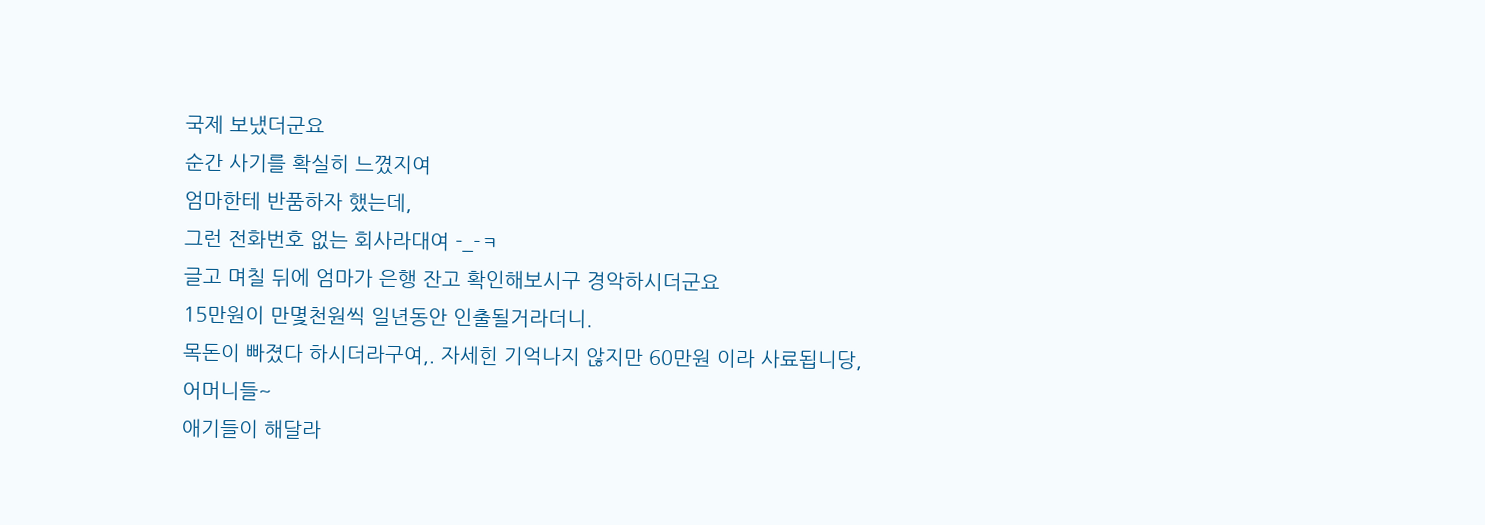국제 보냈더군요
순간 사기를 확실히 느꼈지여
엄마한테 반품하자 했는데,
그런 전화번호 없는 회사라대여 -_-ㅋ
글고 며칠 뒤에 엄마가 은행 잔고 확인해보시구 경악하시더군요
15만원이 만몇천원씩 일년동안 인출될거라더니.
목돈이 빠졌다 하시더라구여,. 자세힌 기억나지 않지만 60만원 이라 사료됩니당,
어머니들~
애기들이 해달라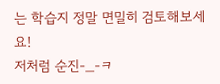는 학습지 정말 면밀히 검토해보세요!
저처럼 순진-_-ㅋ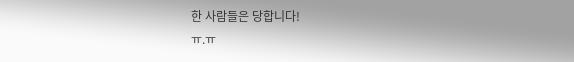한 사람들은 당합니다!
ㅠ.ㅠ